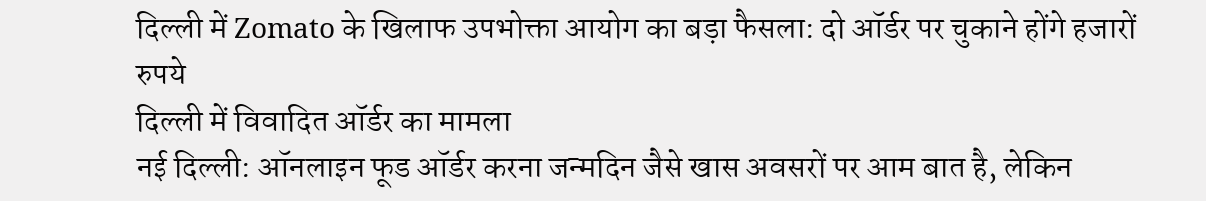दिल्ली में Zomato के खिलाफ उपभोक्ता आयोग का बड़ा फैसला: दो ऑर्डर पर चुकाने होंगे हजारों रुपये
दिल्ली में विवादित ऑर्डर का मामला
नई दिल्ली: ऑनलाइन फूड ऑर्डर करना जन्मदिन जैसे खास अवसरों पर आम बात है, लेकिन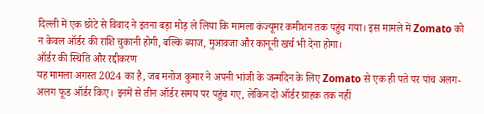दिल्ली में एक छोटे से विवाद ने इतना बड़ा मोड़ ले लिया कि मामला कंज्यूमर कमीशन तक पहुंच गया। इस मामले में Zomato को न केवल ऑर्डर की राशि चुकानी होगी, बल्कि ब्याज, मुआवजा और कानूनी खर्च भी देना होगा।
ऑर्डर की स्थिति और रद्दीकरण
यह मामला अगस्त 2024 का है, जब मनोज कुमार ने अपनी भांजी के जन्मदिन के लिए Zomato से एक ही पते पर पांच अलग-अलग फूड ऑर्डर किए। इनमें से तीन ऑर्डर समय पर पहुंच गए, लेकिन दो ऑर्डर ग्राहक तक नहीं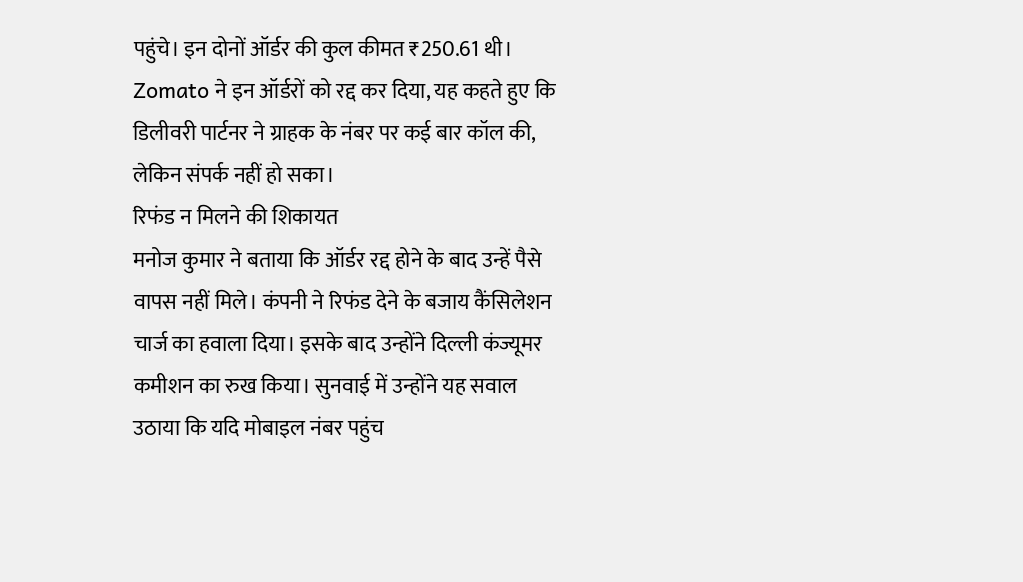पहुंचे। इन दोनों ऑर्डर की कुल कीमत ₹250.61 थी। Zomato ने इन ऑर्डरों को रद्द कर दिया, यह कहते हुए कि डिलीवरी पार्टनर ने ग्राहक के नंबर पर कई बार कॉल की, लेकिन संपर्क नहीं हो सका।
रिफंड न मिलने की शिकायत
मनोज कुमार ने बताया कि ऑर्डर रद्द होने के बाद उन्हें पैसे वापस नहीं मिले। कंपनी ने रिफंड देने के बजाय कैंसिलेशन चार्ज का हवाला दिया। इसके बाद उन्होंने दिल्ली कंज्यूमर कमीशन का रुख किया। सुनवाई में उन्होंने यह सवाल उठाया कि यदि मोबाइल नंबर पहुंच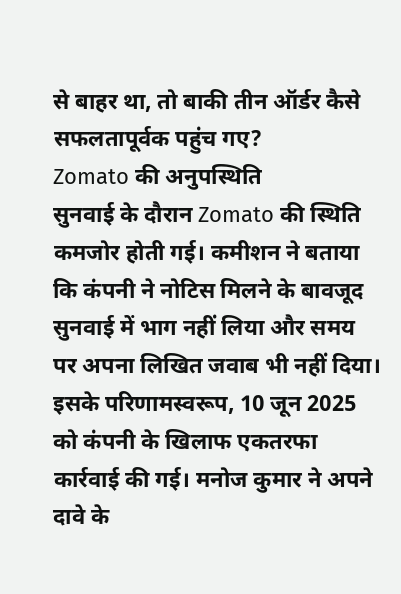से बाहर था, तो बाकी तीन ऑर्डर कैसे सफलतापूर्वक पहुंच गए?
Zomato की अनुपस्थिति
सुनवाई के दौरान Zomato की स्थिति कमजोर होती गई। कमीशन ने बताया कि कंपनी ने नोटिस मिलने के बावजूद सुनवाई में भाग नहीं लिया और समय पर अपना लिखित जवाब भी नहीं दिया। इसके परिणामस्वरूप, 10 जून 2025 को कंपनी के खिलाफ एकतरफा कार्रवाई की गई। मनोज कुमार ने अपने दावे के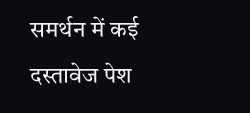समर्थन में कई दस्तावेज पेश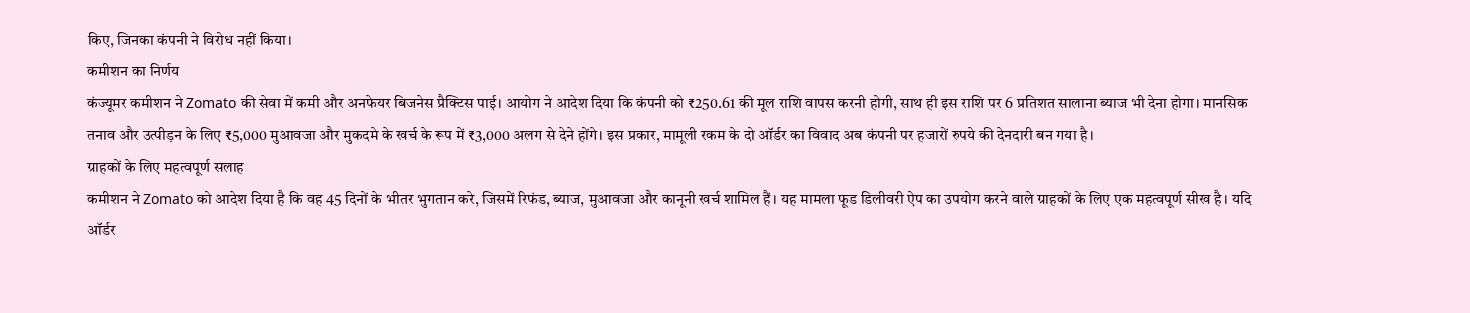किए, जिनका कंपनी ने विरोध नहीं किया।
कमीशन का निर्णय
कंज्यूमर कमीशन ने Zomato की सेवा में कमी और अनफेयर बिजनेस प्रैक्टिस पाई। आयोग ने आदेश दिया कि कंपनी को ₹250.61 की मूल राशि वापस करनी होगी, साथ ही इस राशि पर 6 प्रतिशत सालाना ब्याज भी देना होगा। मानसिक तनाव और उत्पीड़न के लिए ₹5,000 मुआवजा और मुकदमे के खर्च के रूप में ₹3,000 अलग से देने होंगे। इस प्रकार, मामूली रकम के दो ऑर्डर का विवाद अब कंपनी पर हजारों रुपये की देनदारी बन गया है।
ग्राहकों के लिए महत्वपूर्ण सलाह
कमीशन ने Zomato को आदेश दिया है कि वह 45 दिनों के भीतर भुगतान करे, जिसमें रिफंड, ब्याज, मुआवजा और कानूनी खर्च शामिल हैं। यह मामला फूड डिलीवरी ऐप का उपयोग करने वाले ग्राहकों के लिए एक महत्वपूर्ण सीख है। यदि ऑर्डर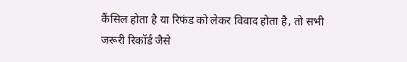कैंसिल होता है या रिफंड को लेकर विवाद होता है, तो सभी जरूरी रिकॉर्ड जैसे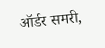ऑर्डर समरी,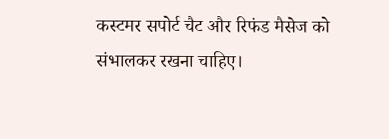कस्टमर सपोर्ट चैट और रिफंड मैसेज को संभालकर रखना चाहिए।